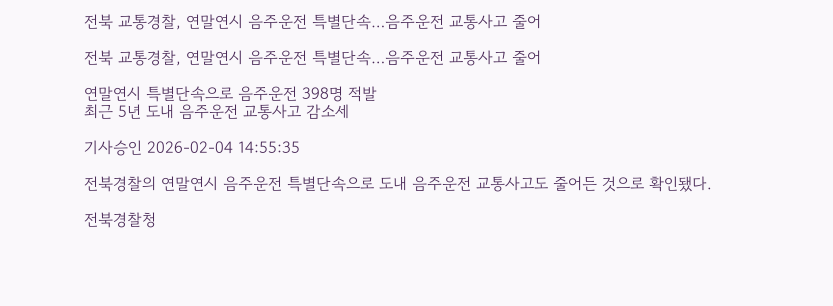전북 교통경찰, 연말연시 음주운전 특별단속…음주운전 교통사고 줄어

전북 교통경찰, 연말연시 음주운전 특별단속…음주운전 교통사고 줄어

연말연시 특별단속으로 음주운전 398명 적발
최근 5년 도내 음주운전 교통사고 감소세

기사승인 2026-02-04 14:55:35

전북경찰의 연말연시 음주운전 특별단속으로 도내 음주운전 교통사고도 줄어든 것으로 확인됐다.

전북경찰청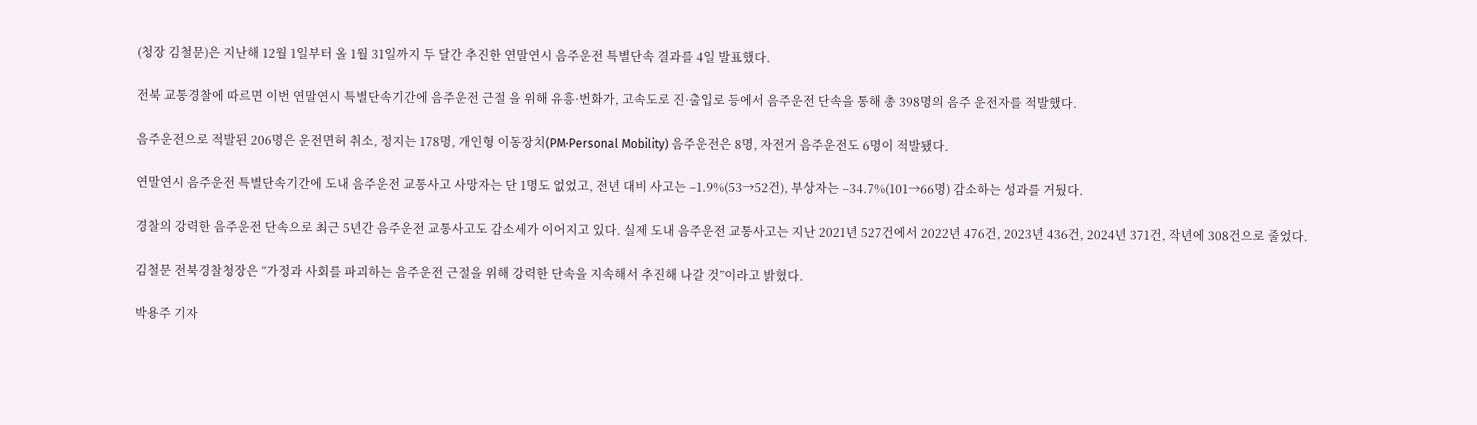(청장 김철문)은 지난해 12월 1일부터 올 1월 31일까지 두 달간 추진한 연말연시 음주운전 특별단속 결과를 4일 발표했다.

전북 교통경찰에 따르면 이번 연말연시 특별단속기간에 음주운전 근절 을 위해 유흥·번화가, 고속도로 진·출입로 등에서 음주운전 단속을 통해 총 398명의 음주 운전자를 적발했다.

음주운전으로 적발된 206명은 운전면허 취소, 정지는 178명, 개인형 이동장치(PM·Personal Mobility) 음주운전은 8명, 자전거 음주운전도 6명이 적발됐다.

연말연시 음주운전 특별단속기간에 도내 음주운전 교통사고 사망자는 단 1명도 없었고, 전년 대비 사고는 –1.9%(53→52건), 부상자는 –34.7%(101→66명) 감소하는 성과를 거뒀다.

경찰의 강력한 음주운전 단속으로 최근 5년간 음주운전 교통사고도 감소세가 이어지고 있다. 실제 도내 음주운전 교통사고는 지난 2021년 527건에서 2022년 476건, 2023년 436건, 2024년 371건, 작년에 308건으로 줄었다.

김철문 전북경찰청장은 “가정과 사회를 파괴하는 음주운전 근절을 위해 강력한 단속을 지속해서 추진해 나갈 것”이라고 밝혔다.

박용주 기자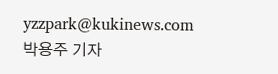yzzpark@kukinews.com
박용주 기자